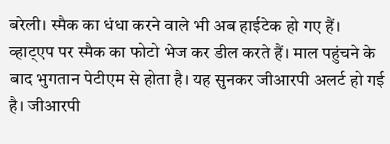बरेली। स्मैक का धंधा करने वाले भी अब हाईटेक हो गए हैं। व्हाट्एप पर स्मैक का फोटो भेज कर डील करते हैं। माल पहुंचने के बाद भुगतान पेटीएम से होता है। यह सुनकर जीआरपी अलर्ट हो गई है। जीआरपी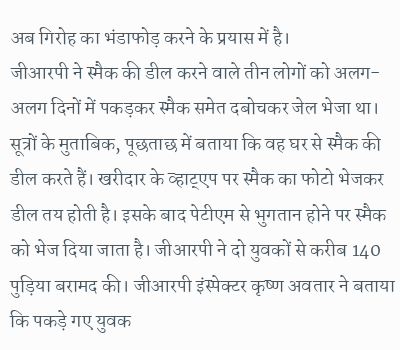अब गिरोह का भंडाफोड़ करने के प्रयास में है।
जीआरपी ने स्मैक की डील करने वाले तीन लोगों को अलग-अलग दिनों में पकड़कर स्मैक समेत दबोचकर जेल भेजा था। सूत्रों के मुताबिक, पूछताछ में बताया कि वह घर से स्मैक की डील करते हैं। खरीदार के व्हाट्एप पर स्मैक का फोटो भेजकर डील तय होती है। इसके बाद पेटीएम से भुगतान होने पर स्मैक को भेज दिया जाता है। जीआरपी ने दो युवकों से करीब 140 पुड़िया बरामद की। जीआरपी इंस्पेक्टर कृष्ण अवतार ने बताया कि पकड़े गए युवक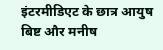इंटरमीडिएट के छात्र आयुष बिष्ट और मनीष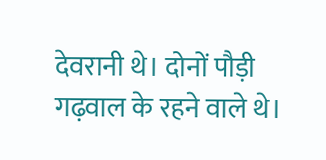देवरानी थे। दोनों पौड़ी गढ़वाल के रहने वाले थे।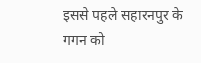इससे पहले सहारनपुर के गगन को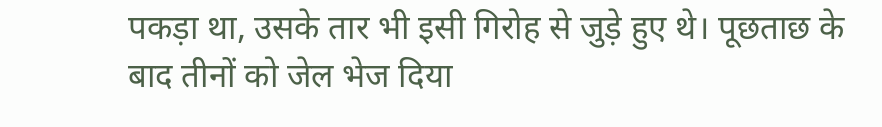पकड़ा था, उसके तार भी इसी गिरोह से जुड़े हुए थे। पूछताछ के बाद तीनों को जेल भेज दिया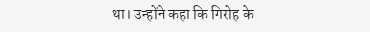था। उन्होंने कहा कि गिरोह के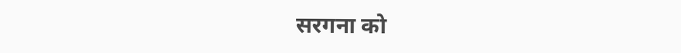सरगना को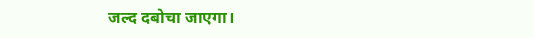जल्द दबोचा जाएगा।